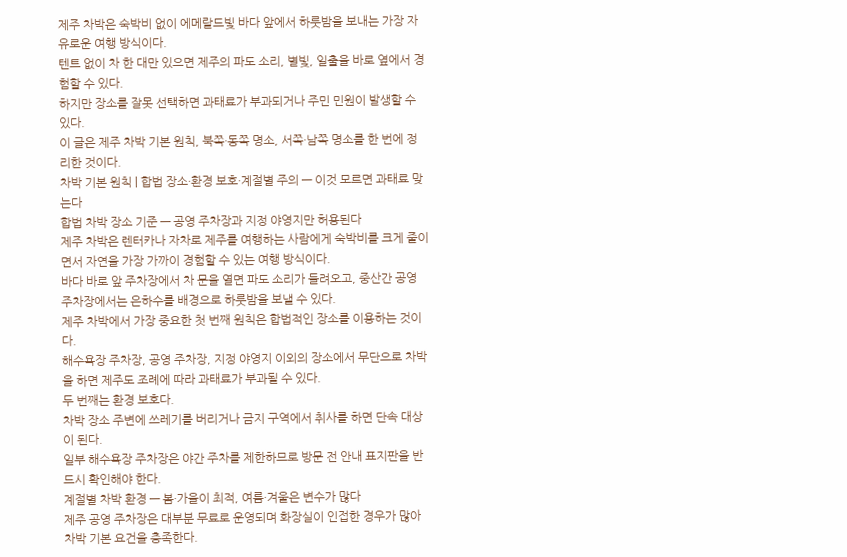제주 차박은 숙박비 없이 에메랄드빛 바다 앞에서 하룻밤을 보내는 가장 자유로운 여행 방식이다.
텐트 없이 차 한 대만 있으면 제주의 파도 소리, 별빛, 일출을 바로 옆에서 경험할 수 있다.
하지만 장소를 잘못 선택하면 과태료가 부과되거나 주민 민원이 발생할 수 있다.
이 글은 제주 차박 기본 원칙, 북쪽·동쪽 명소, 서쪽·남쪽 명소를 한 번에 정리한 것이다.
차박 기본 원칙 | 합법 장소·환경 보호·계절별 주의 — 이것 모르면 과태료 맞는다
합법 차박 장소 기준 — 공영 주차장과 지정 야영지만 허용된다
제주 차박은 렌터카나 자차로 제주를 여행하는 사람에게 숙박비를 크게 줄이면서 자연을 가장 가까이 경험할 수 있는 여행 방식이다.
바다 바로 앞 주차장에서 차 문을 열면 파도 소리가 들려오고, 중산간 공영 주차장에서는 은하수를 배경으로 하룻밤을 보낼 수 있다.
제주 차박에서 가장 중요한 첫 번째 원칙은 합법적인 장소를 이용하는 것이다.
해수욕장 주차장, 공영 주차장, 지정 야영지 이외의 장소에서 무단으로 차박을 하면 제주도 조례에 따라 과태료가 부과될 수 있다.
두 번째는 환경 보호다.
차박 장소 주변에 쓰레기를 버리거나 금지 구역에서 취사를 하면 단속 대상이 된다.
일부 해수욕장 주차장은 야간 주차를 제한하므로 방문 전 안내 표지판을 반드시 확인해야 한다.
계절별 차박 환경 — 봄·가을이 최적, 여름·겨울은 변수가 많다
제주 공영 주차장은 대부분 무료로 운영되며 화장실이 인접한 경우가 많아 차박 기본 요건을 충족한다.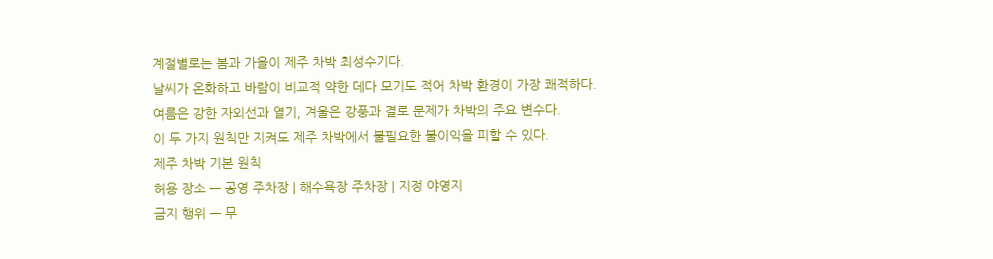계절별로는 봄과 가을이 제주 차박 최성수기다.
날씨가 온화하고 바람이 비교적 약한 데다 모기도 적어 차박 환경이 가장 쾌적하다.
여름은 강한 자외선과 열기, 겨울은 강풍과 결로 문제가 차박의 주요 변수다.
이 두 가지 원칙만 지켜도 제주 차박에서 불필요한 불이익을 피할 수 있다.
제주 차박 기본 원칙
허용 장소 — 공영 주차장 | 해수욕장 주차장 | 지정 야영지
금지 행위 — 무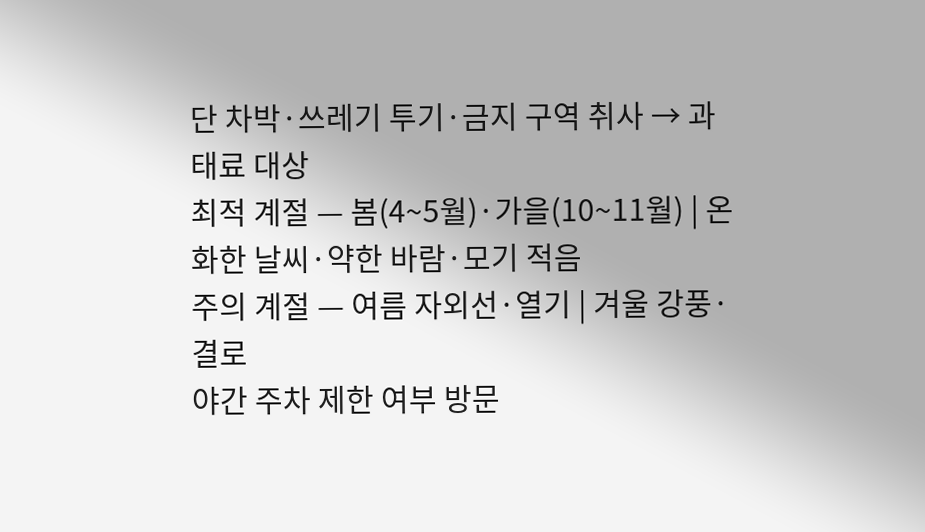단 차박·쓰레기 투기·금지 구역 취사 → 과태료 대상
최적 계절 — 봄(4~5월)·가을(10~11월) | 온화한 날씨·약한 바람·모기 적음
주의 계절 — 여름 자외선·열기 | 겨울 강풍·결로
야간 주차 제한 여부 방문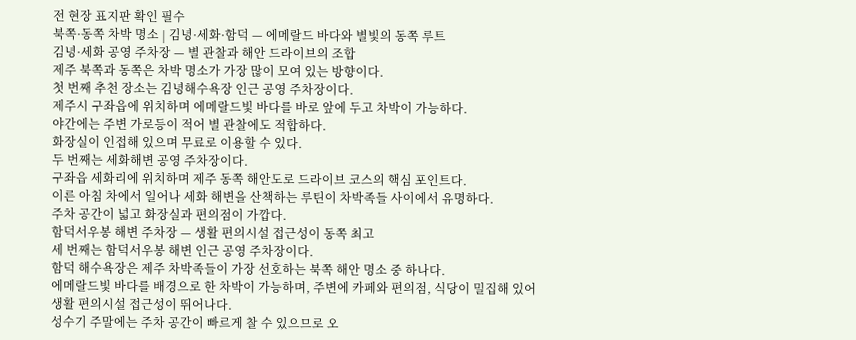전 현장 표지판 확인 필수
북쪽·동쪽 차박 명소 | 김녕·세화·함덕 — 에메랄드 바다와 별빛의 동쪽 루트
김녕·세화 공영 주차장 — 별 관찰과 해안 드라이브의 조합
제주 북쪽과 동쪽은 차박 명소가 가장 많이 모여 있는 방향이다.
첫 번째 추천 장소는 김녕해수욕장 인근 공영 주차장이다.
제주시 구좌읍에 위치하며 에메랄드빛 바다를 바로 앞에 두고 차박이 가능하다.
야간에는 주변 가로등이 적어 별 관찰에도 적합하다.
화장실이 인접해 있으며 무료로 이용할 수 있다.
두 번째는 세화해변 공영 주차장이다.
구좌읍 세화리에 위치하며 제주 동쪽 해안도로 드라이브 코스의 핵심 포인트다.
이른 아침 차에서 일어나 세화 해변을 산책하는 루틴이 차박족들 사이에서 유명하다.
주차 공간이 넓고 화장실과 편의점이 가깝다.
함덕서우봉 해변 주차장 — 생활 편의시설 접근성이 동쪽 최고
세 번째는 함덕서우봉 해변 인근 공영 주차장이다.
함덕 해수욕장은 제주 차박족들이 가장 선호하는 북쪽 해안 명소 중 하나다.
에메랄드빛 바다를 배경으로 한 차박이 가능하며, 주변에 카페와 편의점, 식당이 밀집해 있어 생활 편의시설 접근성이 뛰어나다.
성수기 주말에는 주차 공간이 빠르게 찰 수 있으므로 오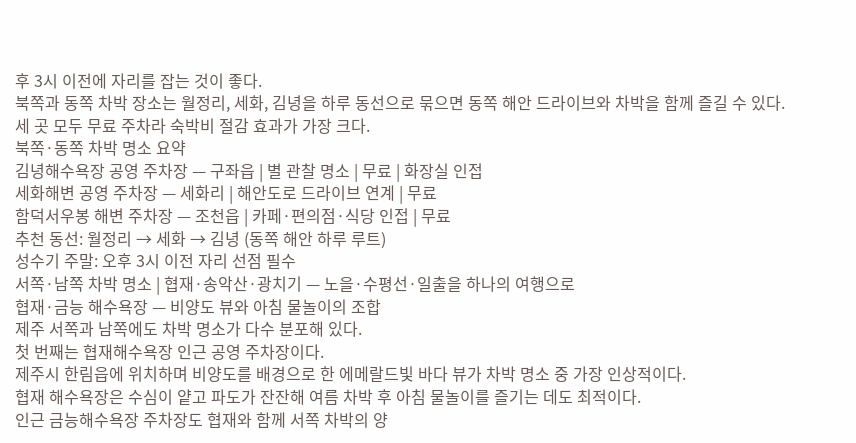후 3시 이전에 자리를 잡는 것이 좋다.
북쪽과 동쪽 차박 장소는 월정리, 세화, 김녕을 하루 동선으로 묶으면 동쪽 해안 드라이브와 차박을 함께 즐길 수 있다.
세 곳 모두 무료 주차라 숙박비 절감 효과가 가장 크다.
북쪽·동쪽 차박 명소 요약
김녕해수욕장 공영 주차장 — 구좌읍 | 별 관찰 명소 | 무료 | 화장실 인접
세화해변 공영 주차장 — 세화리 | 해안도로 드라이브 연계 | 무료
함덕서우봉 해변 주차장 — 조천읍 | 카페·편의점·식당 인접 | 무료
추천 동선: 월정리 → 세화 → 김녕 (동쪽 해안 하루 루트)
성수기 주말: 오후 3시 이전 자리 선점 필수
서쪽·남쪽 차박 명소 | 협재·송악산·광치기 — 노을·수평선·일출을 하나의 여행으로
협재·금능 해수욕장 — 비양도 뷰와 아침 물놀이의 조합
제주 서쪽과 남쪽에도 차박 명소가 다수 분포해 있다.
첫 번째는 협재해수욕장 인근 공영 주차장이다.
제주시 한림읍에 위치하며 비양도를 배경으로 한 에메랄드빛 바다 뷰가 차박 명소 중 가장 인상적이다.
협재 해수욕장은 수심이 얕고 파도가 잔잔해 여름 차박 후 아침 물놀이를 즐기는 데도 최적이다.
인근 금능해수욕장 주차장도 협재와 함께 서쪽 차박의 양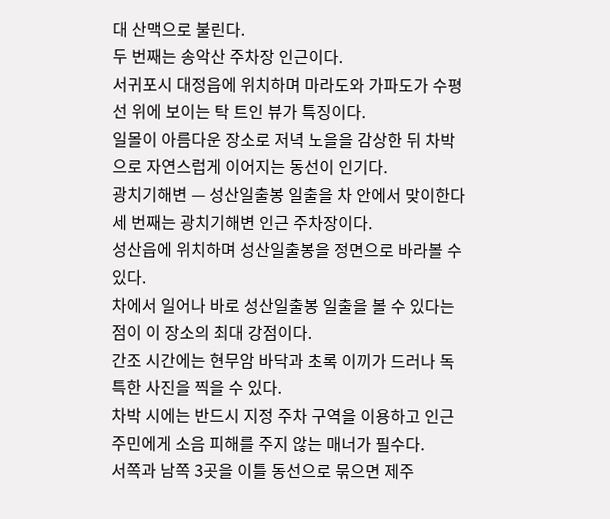대 산맥으로 불린다.
두 번째는 송악산 주차장 인근이다.
서귀포시 대정읍에 위치하며 마라도와 가파도가 수평선 위에 보이는 탁 트인 뷰가 특징이다.
일몰이 아름다운 장소로 저녁 노을을 감상한 뒤 차박으로 자연스럽게 이어지는 동선이 인기다.
광치기해변 — 성산일출봉 일출을 차 안에서 맞이한다
세 번째는 광치기해변 인근 주차장이다.
성산읍에 위치하며 성산일출봉을 정면으로 바라볼 수 있다.
차에서 일어나 바로 성산일출봉 일출을 볼 수 있다는 점이 이 장소의 최대 강점이다.
간조 시간에는 현무암 바닥과 초록 이끼가 드러나 독특한 사진을 찍을 수 있다.
차박 시에는 반드시 지정 주차 구역을 이용하고 인근 주민에게 소음 피해를 주지 않는 매너가 필수다.
서쪽과 남쪽 3곳을 이틀 동선으로 묶으면 제주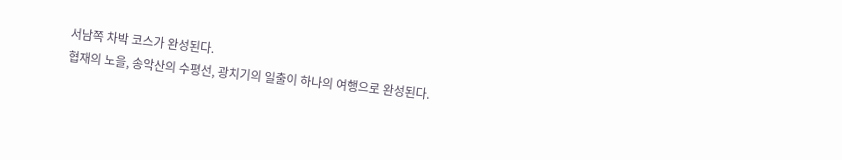서남쪽 차박 코스가 완성된다.
협재의 노을, 송악산의 수평선, 광치기의 일출이 하나의 여행으로 완성된다.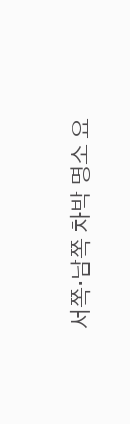서쪽·남쪽 차박 명소 요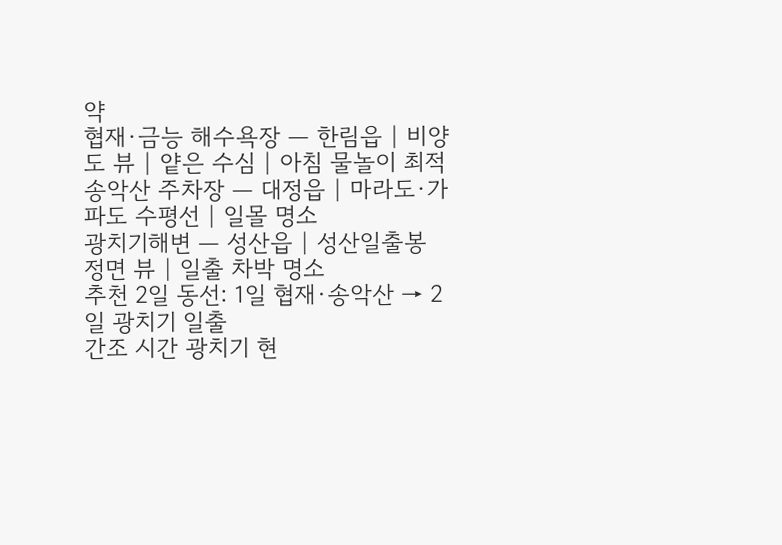약
협재·금능 해수욕장 — 한림읍 | 비양도 뷰 | 얕은 수심 | 아침 물놀이 최적
송악산 주차장 — 대정읍 | 마라도·가파도 수평선 | 일몰 명소
광치기해변 — 성산읍 | 성산일출봉 정면 뷰 | 일출 차박 명소
추천 2일 동선: 1일 협재·송악산 → 2일 광치기 일출
간조 시간 광치기 현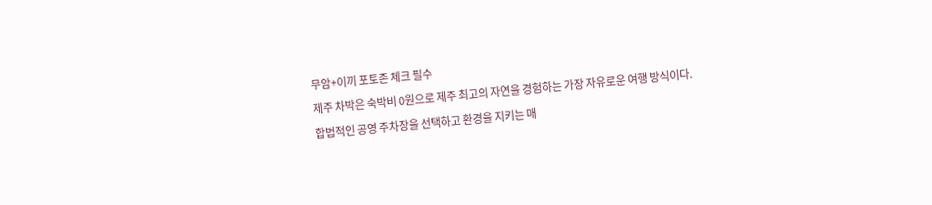무암+이끼 포토존 체크 필수
제주 차박은 숙박비 0원으로 제주 최고의 자연을 경험하는 가장 자유로운 여행 방식이다.
합법적인 공영 주차장을 선택하고 환경을 지키는 매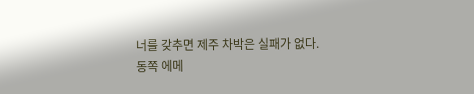너를 갖추면 제주 차박은 실패가 없다.
동쪽 에메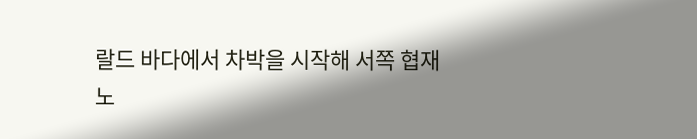랄드 바다에서 차박을 시작해 서쪽 협재 노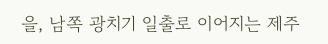을, 남쪽 광치기 일출로 이어지는 제주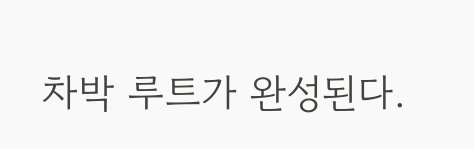차박 루트가 완성된다.